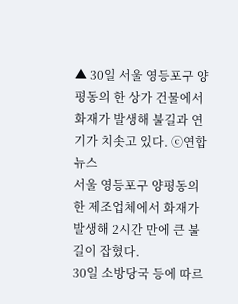▲ 30일 서울 영등포구 양평동의 한 상가 건물에서 화재가 발생해 불길과 연기가 치솟고 있다. ⓒ연합뉴스
서울 영등포구 양평동의 한 제조업체에서 화재가 발생해 2시간 만에 큰 불길이 잡혔다.
30일 소방당국 등에 따르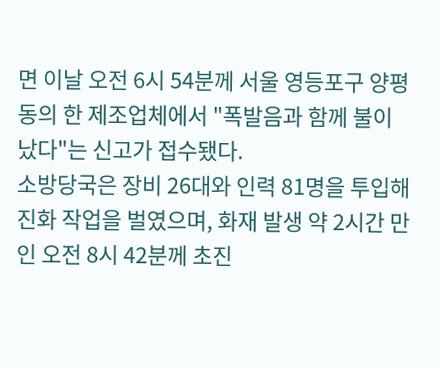면 이날 오전 6시 54분께 서울 영등포구 양평동의 한 제조업체에서 "폭발음과 함께 불이 났다"는 신고가 접수됐다.
소방당국은 장비 26대와 인력 81명을 투입해 진화 작업을 벌였으며, 화재 발생 약 2시간 만인 오전 8시 42분께 초진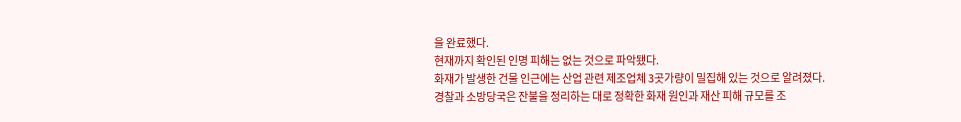을 완료했다.
현재까지 확인된 인명 피해는 없는 것으로 파악됐다.
화재가 발생한 건물 인근에는 산업 관련 제조업체 3곳가량이 밀집해 있는 것으로 알려졌다.
경찰과 소방당국은 잔불을 정리하는 대로 정확한 화재 원인과 재산 피해 규모를 조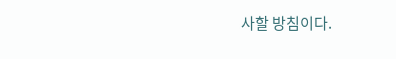사할 방침이다.